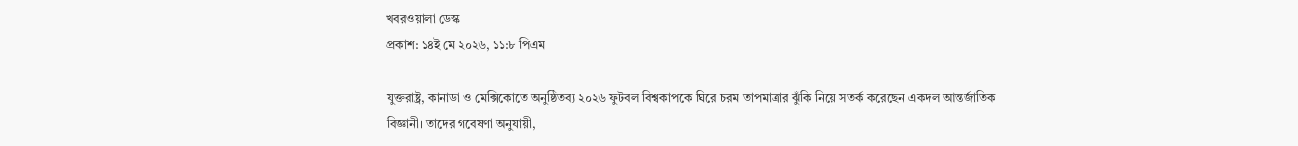খবরওয়ালা ডেস্ক
প্রকাশ: ১৪ই মে ২০২৬, ১১:৮ পিএম

যুক্তরাষ্ট্র, কানাডা ও মেক্সিকোতে অনুষ্ঠিতব্য ২০২৬ ফুটবল বিশ্বকাপকে ঘিরে চরম তাপমাত্রার ঝুঁকি নিয়ে সতর্ক করেছেন একদল আন্তর্জাতিক বিজ্ঞানী। তাদের গবেষণা অনুযায়ী,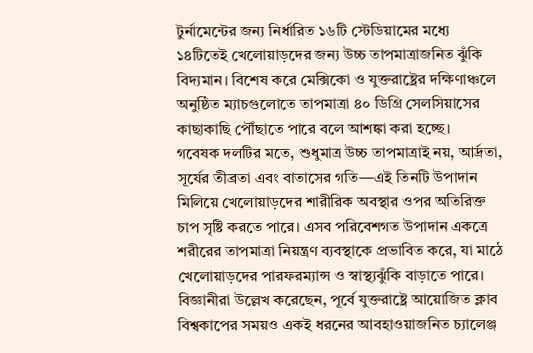টুর্নামেন্টের জন্য নির্ধারিত ১৬টি স্টেডিয়ামের মধ্যে ১৪টিতেই খেলোয়াড়দের জন্য উচ্চ তাপমাত্রাজনিত ঝুঁকি বিদ্যমান। বিশেষ করে মেক্সিকো ও যুক্তরাষ্ট্রের দক্ষিণাঞ্চলে অনুষ্ঠিত ম্যাচগুলোতে তাপমাত্রা ৪০ ডিগ্রি সেলসিয়াসের কাছাকাছি পৌঁছাতে পারে বলে আশঙ্কা করা হচ্ছে।
গবেষক দলটির মতে, শুধুমাত্র উচ্চ তাপমাত্রাই নয়, আর্দ্রতা, সূর্যের তীব্রতা এবং বাতাসের গতি—এই তিনটি উপাদান মিলিয়ে খেলোয়াড়দের শারীরিক অবস্থার ওপর অতিরিক্ত চাপ সৃষ্টি করতে পারে। এসব পরিবেশগত উপাদান একত্রে শরীরের তাপমাত্রা নিয়ন্ত্রণ ব্যবস্থাকে প্রভাবিত করে, যা মাঠে খেলোয়াড়দের পারফরম্যান্স ও স্বাস্থ্যঝুঁকি বাড়াতে পারে।
বিজ্ঞানীরা উল্লেখ করেছেন, পূর্বে যুক্তরাষ্ট্রে আয়োজিত ক্লাব বিশ্বকাপের সময়ও একই ধরনের আবহাওয়াজনিত চ্যালেঞ্জ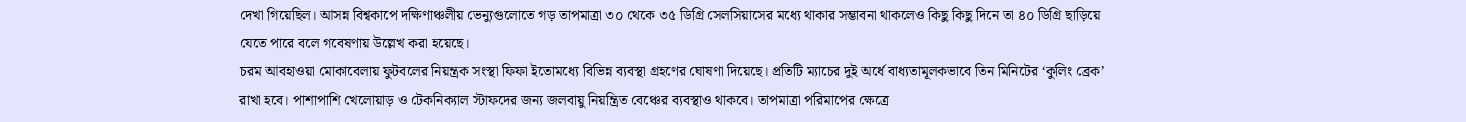দেখা গিয়েছিল। আসন্ন বিশ্বকাপে দক্ষিণাঞ্চলীয় ভেন্যুগুলোতে গড় তাপমাত্রা ৩০ থেকে ৩৫ ডিগ্রি সেলসিয়াসের মধ্যে থাকার সম্ভাবনা থাকলেও কিছু কিছু দিনে তা ৪০ ডিগ্রি ছাড়িয়ে যেতে পারে বলে গবেষণায় উল্লেখ করা হয়েছে।
চরম আবহাওয়া মোকাবেলায় ফুটবলের নিয়ন্ত্রক সংস্থা ফিফা ইতোমধ্যে বিভিন্ন ব্যবস্থা গ্রহণের ঘোষণা দিয়েছে। প্রতিটি ম্যাচের দুই অর্ধে বাধ্যতামূলকভাবে তিন মিনিটের ‘কুলিং ব্রেক’ রাখা হবে। পাশাপাশি খেলোয়াড় ও টেকনিক্যাল স্টাফদের জন্য জলবায়ু নিয়ন্ত্রিত বেঞ্চের ব্যবস্থাও থাকবে। তাপমাত্রা পরিমাপের ক্ষেত্রে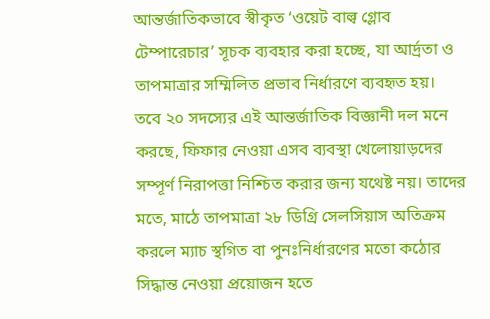আন্তর্জাতিকভাবে স্বীকৃত ‘ওয়েট বাল্ব গ্লোব টেম্পারেচার’ সূচক ব্যবহার করা হচ্ছে, যা আর্দ্রতা ও তাপমাত্রার সম্মিলিত প্রভাব নির্ধারণে ব্যবহৃত হয়।
তবে ২০ সদস্যের এই আন্তর্জাতিক বিজ্ঞানী দল মনে করছে, ফিফার নেওয়া এসব ব্যবস্থা খেলোয়াড়দের সম্পূর্ণ নিরাপত্তা নিশ্চিত করার জন্য যথেষ্ট নয়। তাদের মতে, মাঠে তাপমাত্রা ২৮ ডিগ্রি সেলসিয়াস অতিক্রম করলে ম্যাচ স্থগিত বা পুনঃনির্ধারণের মতো কঠোর সিদ্ধান্ত নেওয়া প্রয়োজন হতে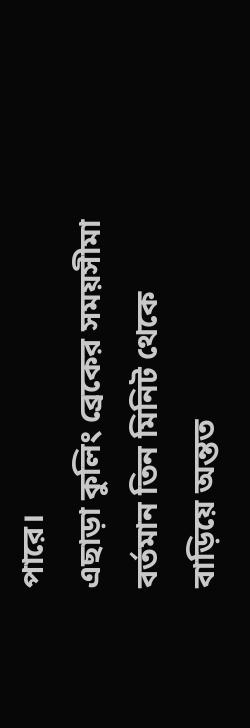পারে।
এছাড়া কুলিং ব্রেকের সময়সীমা বর্তমান তিন মিনিট থেকে বাড়িয়ে অন্তত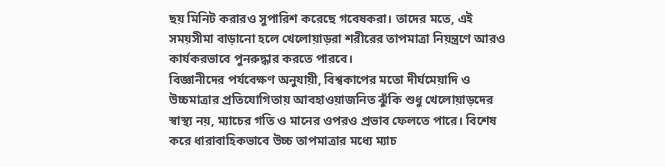ছয় মিনিট করারও সুপারিশ করেছে গবেষকরা। তাদের মতে, এই সময়সীমা বাড়ানো হলে খেলোয়াড়রা শরীরের তাপমাত্রা নিয়ন্ত্রণে আরও কার্যকরভাবে পুনরুদ্ধার করতে পারবে।
বিজ্ঞানীদের পর্যবেক্ষণ অনুযায়ী, বিশ্বকাপের মতো দীর্ঘমেয়াদি ও উচ্চমাত্রার প্রতিযোগিতায় আবহাওয়াজনিত ঝুঁকি শুধু খেলোয়াড়দের স্বাস্থ্য নয়, ম্যাচের গতি ও মানের ওপরও প্রভাব ফেলতে পারে। বিশেষ করে ধারাবাহিকভাবে উচ্চ তাপমাত্রার মধ্যে ম্যাচ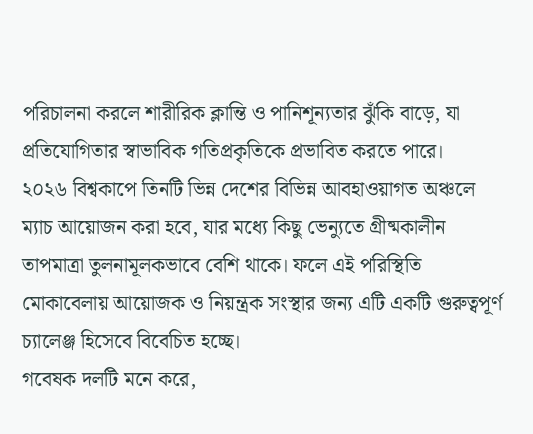পরিচালনা করলে শারীরিক ক্লান্তি ও পানিশূন্যতার ঝুঁকি বাড়ে, যা প্রতিযোগিতার স্বাভাবিক গতিপ্রকৃতিকে প্রভাবিত করতে পারে।
২০২৬ বিশ্বকাপে তিনটি ভিন্ন দেশের বিভিন্ন আবহাওয়াগত অঞ্চলে ম্যাচ আয়োজন করা হবে, যার মধ্যে কিছু ভেন্যুতে গ্রীষ্মকালীন তাপমাত্রা তুলনামূলকভাবে বেশি থাকে। ফলে এই পরিস্থিতি মোকাবেলায় আয়োজক ও নিয়ন্ত্রক সংস্থার জন্য এটি একটি গুরুত্বপূর্ণ চ্যালেঞ্জ হিসেবে বিবেচিত হচ্ছে।
গবেষক দলটি মনে করে,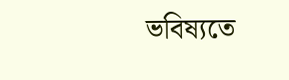ভবিষ্যতে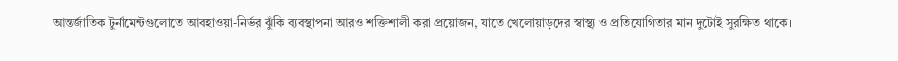আন্তর্জাতিক টুর্নামেন্টগুলোতে আবহাওয়া-নির্ভর ঝুঁকি ব্যবস্থাপনা আরও শক্তিশালী করা প্রয়োজন, যাতে খেলোয়াড়দের স্বাস্থ্য ও প্রতিযোগিতার মান দুটোই সুরক্ষিত থাকে।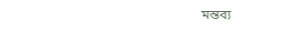মন্তব্য